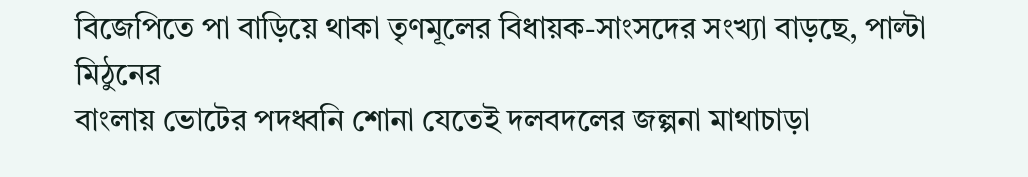বিজেপিতে পা বাড়িয়ে থাকা তৃণমূলের বিধায়ক-সাংসদের সংখ্যা বাড়ছে, পাল্টা মিঠুনের
বাংলায় ভোটের পদধ্বনি শোনা যেতেই দলবদলের জল্পনা মাথাচাড়া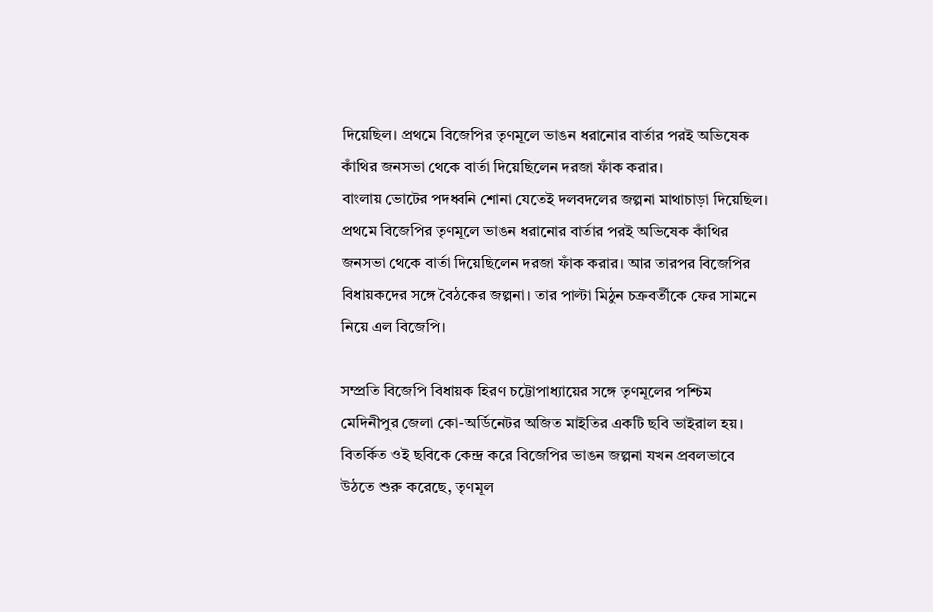দিয়েছিল। প্রথমে বিজেপির তৃণমূলে ভাঙন ধরানোর বার্তার পরই অভিষেক কাঁথির জনসভা থেকে বার্তা দিয়েছিলেন দরজা ফাঁক করার।
বাংলায় ভোটের পদধ্বনি শোনা যেতেই দলবদলের জল্পনা মাথাচাড়া দিয়েছিল। প্রথমে বিজেপির তৃণমূলে ভাঙন ধরানোর বার্তার পরই অভিষেক কাঁথির জনসভা থেকে বার্তা দিয়েছিলেন দরজা ফাঁক করার। আর তারপর বিজেপির বিধায়কদের সঙ্গে বৈঠকের জল্পনা। তার পাল্টা মিঠুন চক্রবর্তীকে ফের সামনে নিয়ে এল বিজেপি।

সম্প্রতি বিজেপি বিধায়ক হিরণ চট্টোপাধ্যায়ের সঙ্গে তৃণমূলের পশ্চিম মেদিনীপুর জেলা কো-অর্ডিনেটর অজিত মাইতির একটি ছবি ভাইরাল হয়। বিতর্কিত ওই ছবিকে কেন্দ্র করে বিজেপির ভাঙন জল্পনা যখন প্রবলভাবে উঠতে শুরু করেছে, তৃণমূল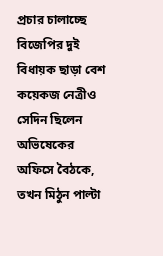প্রচার চালাচ্ছে বিজেপির দুই বিধায়ক ছাড়া বেশ কয়েকজ নেত্রীও সেদিন ছিলেন অভিষেকের অফিসে বৈঠকে, তখন মিঠুন পাল্টা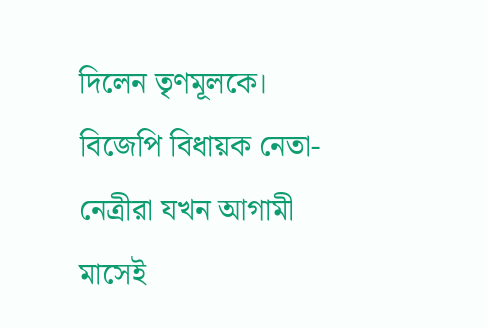দিলেন তৃণমূলকে।
বিজেপি বিধায়ক নেতা-নেত্রীরা যখন আগামী মাসেই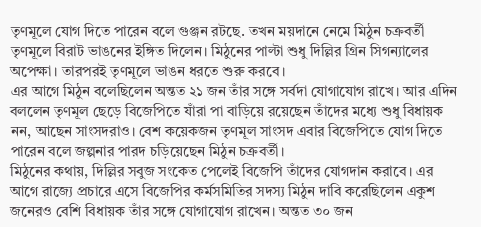তৃণমূলে যোগ দিতে পারেন বলে গুঞ্জন রটছে. তখন ময়দানে নেমে মিঠুন চক্রবর্তী তৃণমূলে বিরাট ভাঙনের ইঙ্গিত দিলেন। মিঠুনের পাল্টা শুধু দিল্লির গ্রিন সিগন্যালের অপেক্ষা। তারপরই তৃণমূলে ভাঙন ধরতে শুরু করবে।
এর আগে মিঠুন বলেছিলেন অন্তত ২১ জন তাঁর সঙ্গে সর্বদা যোগাযোগ রাখে। আর এদিন বললেন তৃণমূল ছেড়ে বিজেপিতে যাঁরা পা বাড়িয়ে রয়েছেন তাঁদের মধ্যে শুধু বিধায়ক নন, আছেন সাংসদরাও। বেশ কয়েকজন তৃণমূল সাংসদ এবার বিজেপিতে যোগ দিতে পারেন বলে জল্পনার পারদ চড়িয়েছেন মিঠুন চক্রবর্তী।
মিঠুনের কথায়, দিল্লির সবুজ সংকেত পেলেই বিজেপি তাঁদের যোগদান করাবে। এর আগে রাজ্যে প্রচারে এসে বিজেপির কর্মসমিতির সদস্য মিঠুন দাবি করেছিলেন একুশ জনেরও বেশি বিধায়ক তাঁর সঙ্গে যোগাযোগ রাখেন। অন্তত ৩০ জন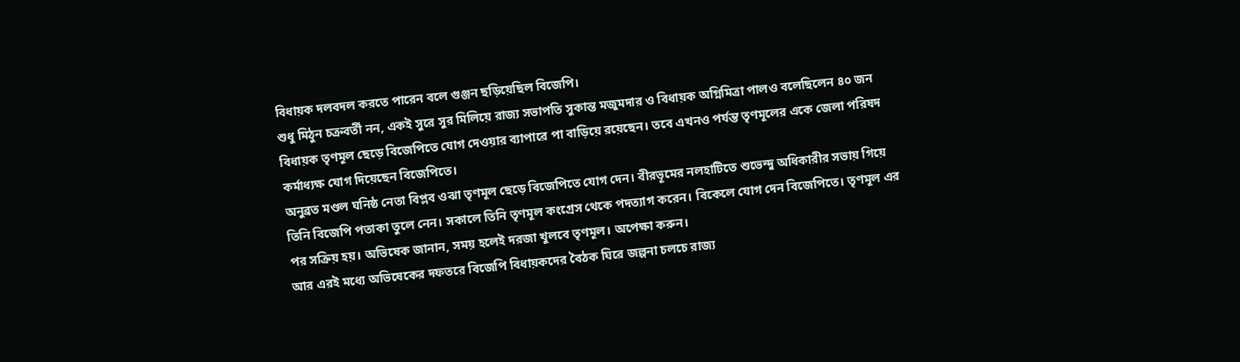বিধায়ক দলবদল করতে পারেন বলে গুঞ্জন ছড়িয়েছিল বিজেপি।
শুধু মিঠুন চক্রবর্তী নন, একই সুরে সুর মিলিয়ে রাজ্য সভাপতি সুকান্ত মজুমদার ও বিধায়ক অগ্নিমিত্রা পালও বলেছিলেন ৪০ জন বিধায়ক তৃণমূল ছেড়ে বিজেপিতে যোগ দেওয়ার ব্যাপারে পা বাড়িয়ে রয়েছেন। তবে এখনও পর্যন্ত তৃণমূলের একে জেলা পরিষদ কর্মাধ্যক্ষ যোগ দিয়েছেন বিজেপিতে।
অনুব্রত মণ্ডল ঘনিষ্ঠ নেতা বিপ্লব ওঝা তৃণমূল ছেড়ে বিজেপিতে যোগ দেন। বীরভূমের নলহাটিতে শুভেন্দু অধিকারীর সভায় গিয়ে তিনি বিজেপি পতাকা তুলে নেন। সকালে তিনি তৃণমূল কংগ্রেস থেকে পদত্যাগ করেন। বিকেলে যোগ দেন বিজেপিতে। তৃণমূল এর পর সক্রিয় হয়। অভিষেক জানান, সময় হলেই দরজা খুলবে তৃণমূল। অপেক্ষা করুন।
আর এরই মধ্যে অভিষেকের দফতরে বিজেপি বিধায়কদের বৈঠক ঘিরে জল্পনা চলচে রাজ্য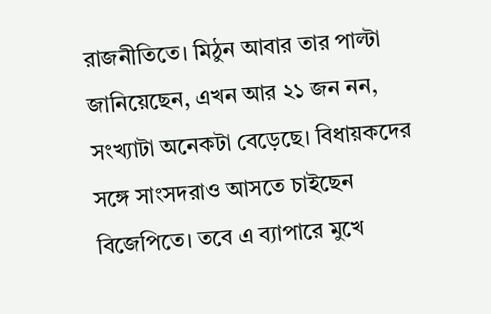রাজনীতিতে। মিঠুন আবার তার পাল্টা জানিয়েছেন, এখন আর ২১ জন নন, সংখ্যাটা অনেকটা বেড়েছে। বিধায়কদের সঙ্গে সাংসদরাও আসতে চাইছেন বিজেপিতে। তবে এ ব্যাপারে মুখে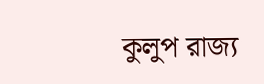কুলুপ রাজ্য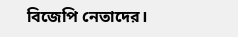বিজেপি নেতাদের।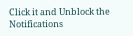Click it and Unblock the Notifications